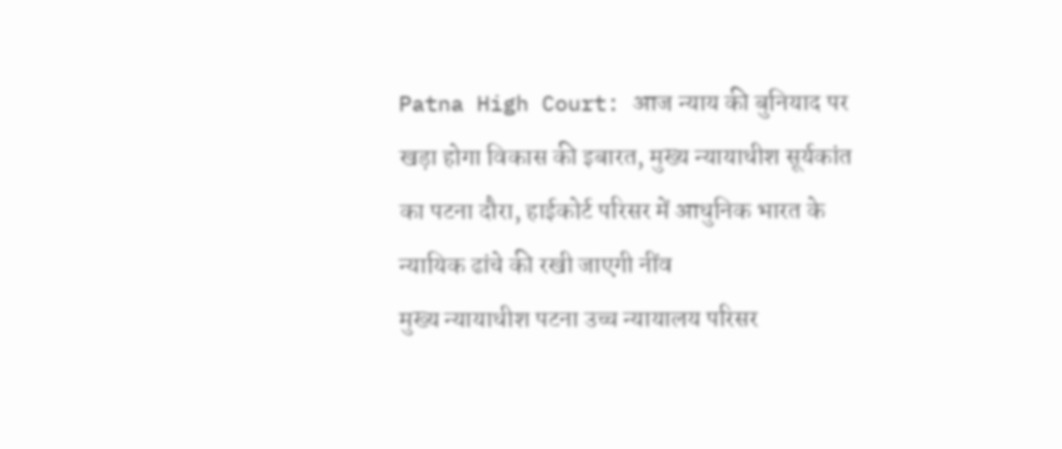Patna High Court: आज न्याय की बुनियाद पर खड़ा होगा विकास की इबारत, मुख्य न्यायाधीश सूर्यकांत का पटना दौरा, हाईकोर्ट परिसर में आधुनिक भारत के न्यायिक ढांचे की रखी जाएगी नींव
मुख्य न्यायाधीश पटना उच्च न्यायालय परिसर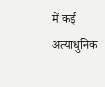में कई अत्याधुनिक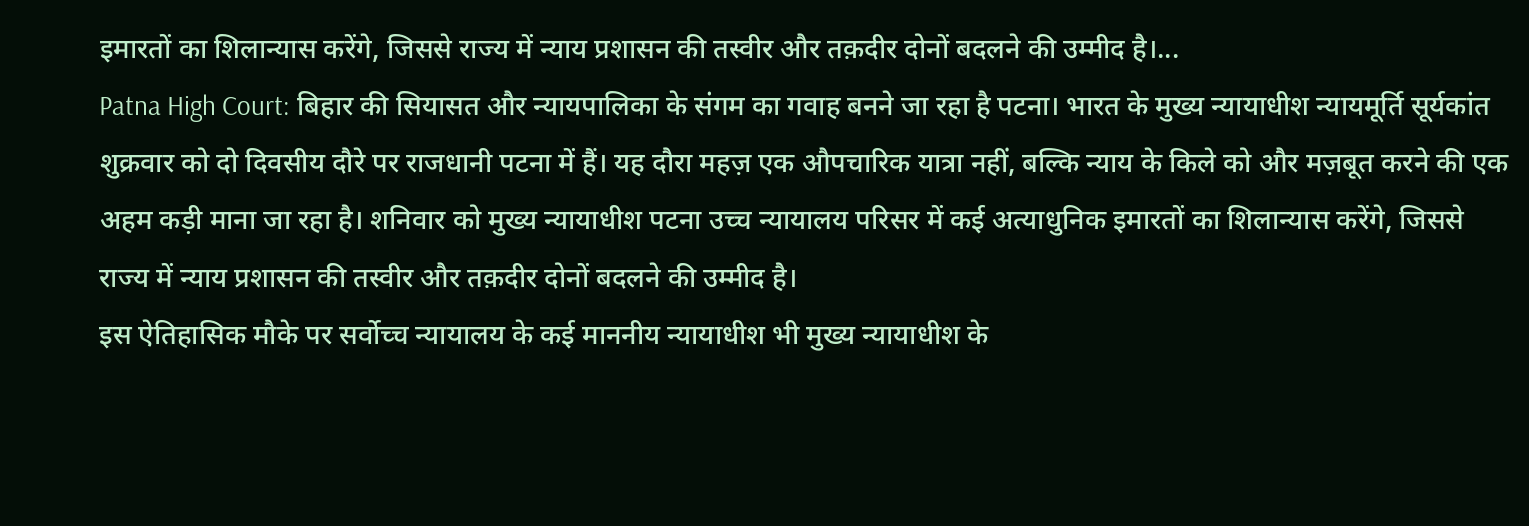इमारतों का शिलान्यास करेंगे, जिससे राज्य में न्याय प्रशासन की तस्वीर और तक़दीर दोनों बदलने की उम्मीद है।...
Patna High Court: बिहार की सियासत और न्यायपालिका के संगम का गवाह बनने जा रहा है पटना। भारत के मुख्य न्यायाधीश न्यायमूर्ति सूर्यकांत शुक्रवार को दो दिवसीय दौरे पर राजधानी पटना में हैं। यह दौरा महज़ एक औपचारिक यात्रा नहीं, बल्कि न्याय के किले को और मज़बूत करने की एक अहम कड़ी माना जा रहा है। शनिवार को मुख्य न्यायाधीश पटना उच्च न्यायालय परिसर में कई अत्याधुनिक इमारतों का शिलान्यास करेंगे, जिससे राज्य में न्याय प्रशासन की तस्वीर और तक़दीर दोनों बदलने की उम्मीद है।
इस ऐतिहासिक मौके पर सर्वोच्च न्यायालय के कई माननीय न्यायाधीश भी मुख्य न्यायाधीश के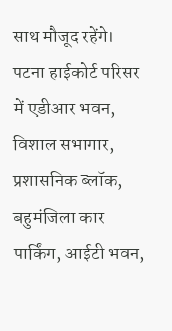साथ मौजूद रहेंगे। पटना हाईकोर्ट परिसर में एडीआर भवन, विशाल सभागार, प्रशासनिक ब्लॉक, बहुमंजिला कार पार्किंग, आईटी भवन,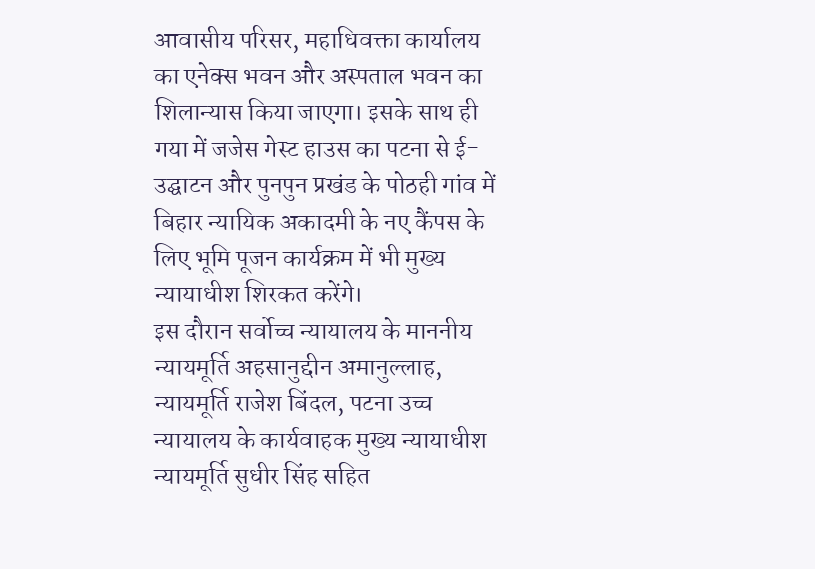आवासीय परिसर, महाधिवक्ता कार्यालय का एनेक्स भवन और अस्पताल भवन का शिलान्यास किया जाएगा। इसके साथ ही गया में जजेस गेस्ट हाउस का पटना से ई-उद्घाटन और पुनपुन प्रखंड के पोठही गांव में बिहार न्यायिक अकादमी के नए कैंपस के लिए भूमि पूजन कार्यक्रम में भी मुख्य न्यायाधीश शिरकत करेंगे।
इस दौरान सर्वोच्च न्यायालय के माननीय न्यायमूर्ति अहसानुद्दीन अमानुल्लाह, न्यायमूर्ति राजेश बिंदल, पटना उच्च न्यायालय के कार्यवाहक मुख्य न्यायाधीश न्यायमूर्ति सुधीर सिंह सहित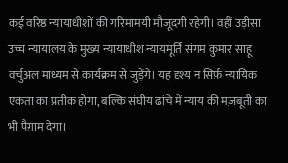कई वरिष्ठ न्यायाधीशों की गरिमामयी मौजूदगी रहेगी। वहीं उड़ीसा उच्च न्यायालय के मुख्य न्यायाधीश न्यायमूर्ति संगम कुमार साहू वर्चुअल माध्यम से कार्यक्रम से जुड़ेंगे। यह दृश्य न सिर्फ़ न्यायिक एकता का प्रतीक होगा, बल्कि संघीय ढांचे में न्याय की मज़बूती का भी पैग़ाम देगा।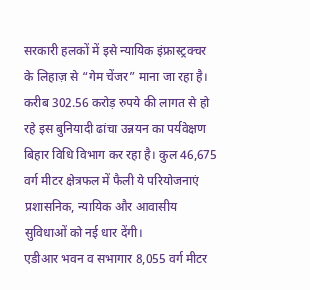सरकारी हलकों में इसे न्यायिक इंफ्रास्ट्रक्चर के लिहाज़ से “गेम चेंजर” माना जा रहा है। करीब 302.56 करोड़ रुपये की लागत से हो रहे इस बुनियादी ढांचा उन्नयन का पर्यवेक्षण बिहार विधि विभाग कर रहा है। कुल 46,675 वर्ग मीटर क्षेत्रफल में फैली ये परियोजनाएं प्रशासनिक, न्यायिक और आवासीय सुविधाओं को नई धार देंगी।
एडीआर भवन व सभागार 8,055 वर्ग मीटर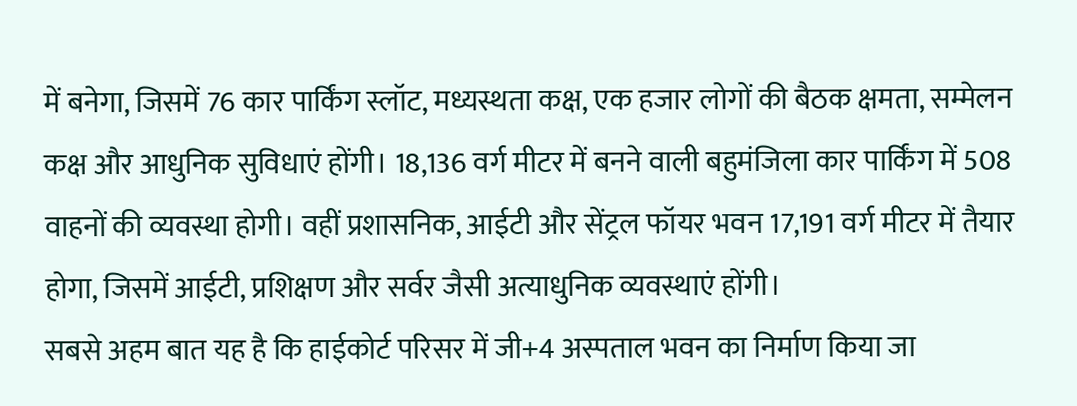में बनेगा, जिसमें 76 कार पार्किंग स्लॉट, मध्यस्थता कक्ष, एक हजार लोगों की बैठक क्षमता, सम्मेलन कक्ष और आधुनिक सुविधाएं होंगी। 18,136 वर्ग मीटर में बनने वाली बहुमंजिला कार पार्किंग में 508 वाहनों की व्यवस्था होगी। वहीं प्रशासनिक, आईटी और सेंट्रल फॉयर भवन 17,191 वर्ग मीटर में तैयार होगा, जिसमें आईटी, प्रशिक्षण और सर्वर जैसी अत्याधुनिक व्यवस्थाएं होंगी।
सबसे अहम बात यह है कि हाईकोर्ट परिसर में जी+4 अस्पताल भवन का निर्माण किया जा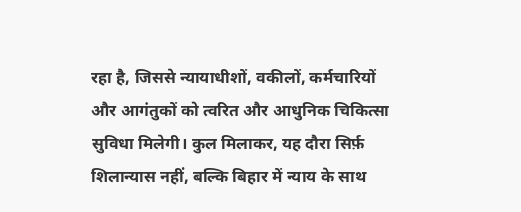रहा है, जिससे न्यायाधीशों, वकीलों, कर्मचारियों और आगंतुकों को त्वरित और आधुनिक चिकित्सा सुविधा मिलेगी। कुल मिलाकर, यह दौरा सिर्फ़ शिलान्यास नहीं, बल्कि बिहार में न्याय के साथ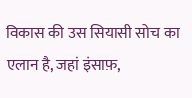विकास की उस सियासी सोच का एलान है, जहां इंसाफ़,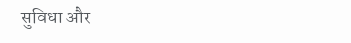सुविधा और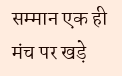सम्मान एक ही मंच पर खड़े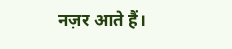नज़र आते हैं।